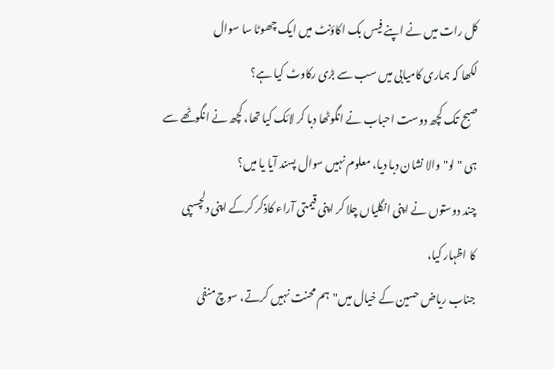کل رات میں نے اپنے فیس بک اکاؤنٹ میں ایک چھوٹا سا سوال
لکھا کہ ہماری کامیابی میں سب سے بڑی رکاوٹ کیا ہے؟
صبح تک کچھ دوست احباب نے انگوٹھا دبا کر لائک کیا تھا، کچھ نے انگوٹھے سے
ہی "لو" والا نشان دبا دیا، معلوم نہیں سوال پسند آیا یا میں؟
چند دوستوں نے اپنی انگلیاں چلا کر اپنی قیمتی آراء کاذکر کرکے اپنی دلچسپی
کا اظہار کیا،
جناب ریاض حسین کے خیال میں"ہم محنت نہیں کرتے، سوچ منفی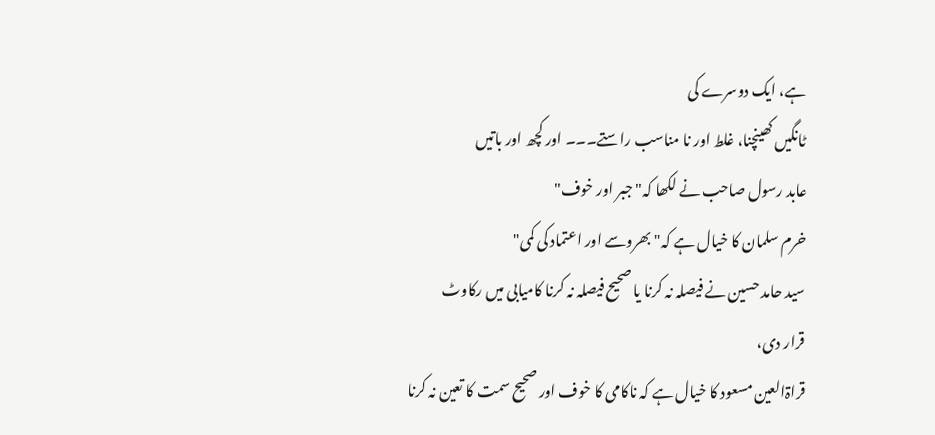ہے، ایک دوسرے کی
ٹانگیں کھینچنا، غلط اور نا مناسب راستے۔۔۔ اور کچھ اور باتیں
عابد رسول صاحب نے لکھا کہ" جبر اور خوف"
خرم سلمان کا خیال ہے کہ" بھروسے اور اعتماد کی کمی"
سید حامد حسین نے فیصلہ نہ کرنا یا صحیح فیصلہ نہ کرنا کامیابی میں رکاوٹ
قرار دی،
قراۃالعین مسعود کا خیال ہے کہ ناکامی کا خوف اور صحیح سمت کا تعین نہ کرنا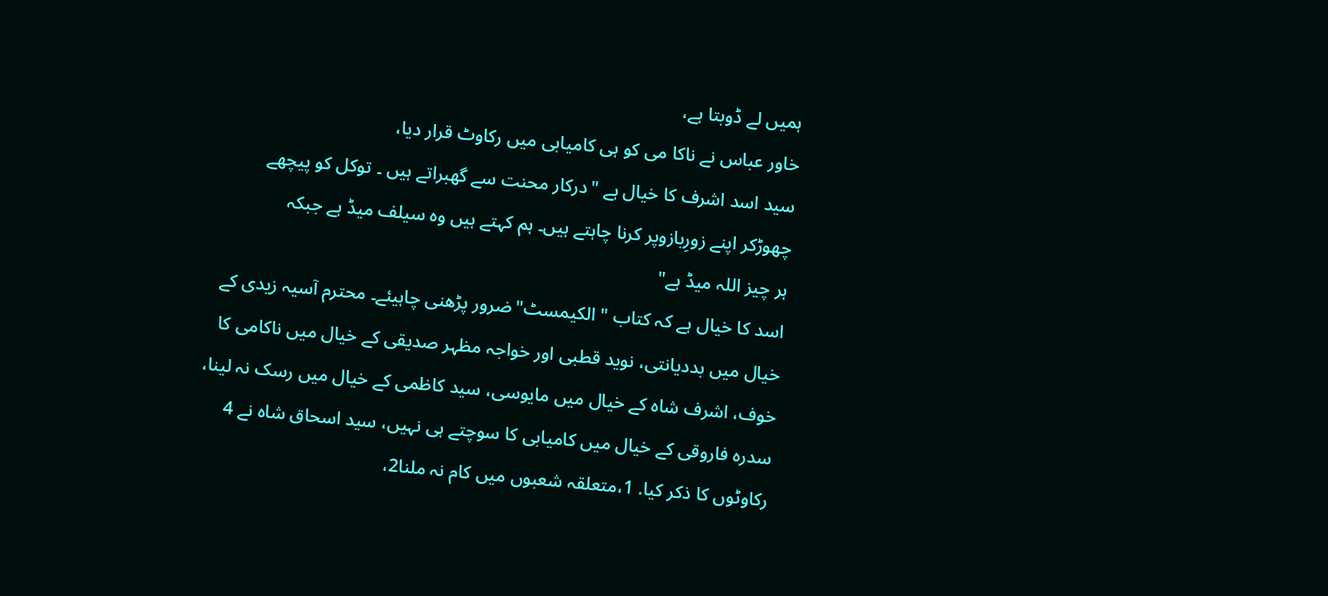ہمیں لے ڈوبتا ہے،
خاور عباس نے ناکا می کو ہی کامیابی میں رکاوٹ قرار دیا،
سید اسد اشرف کا خیال ہے "درکار محنت سے گھبراتے ہیں ۔ توکل کو پیچھے
چھوڑکر اپنے زورِبازوپر کرنا چاہتے ہیں۔ ہم کہتے ہیں وہ سیلف میڈ ہے جبکہ
ہر چیز اللہ میڈ ہے"
اسد کا خیال ہے کہ کتاب " الکیمسٹ"ضرور پڑھنی چاہیئے۔ محترم آسیہ زیدی کے
خیال میں بددیانتی، نوید قطبی اور خواجہ مظہر صدیقی کے خیال میں ناکامی کا
خوف، اشرف شاہ کے خیال میں مایوسی، سید کاظمی کے خیال میں رسک نہ لینا،
سدرہ فاروقی کے خیال میں کامیابی کا سوچتے ہی نہیں، سید اسحاق شاہ نے 4
رکاوٹوں کا ذکر کیا. 1،متعلقہ شعبوں میں کام نہ ملنا2،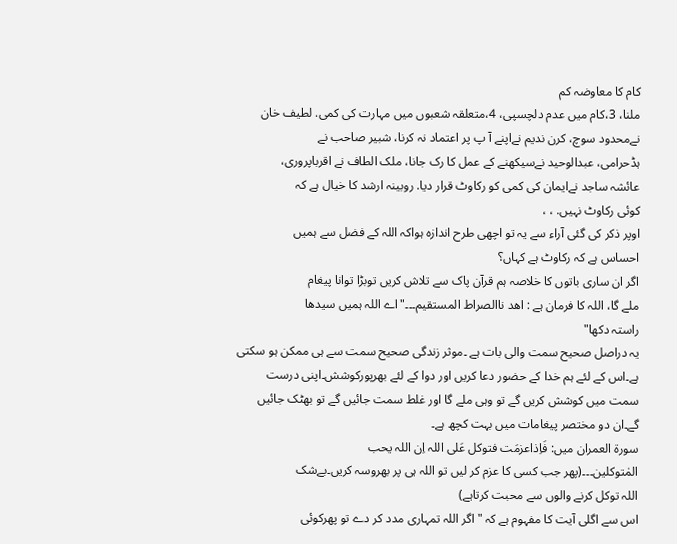کام کا معاوضہ کم
ملنا، 3،کام میں عدم دلچسپی، 4،متعلقہ شعبوں میں مہارت کی کمی. لطیف خان
نےمحدود سوچ، کرن ندیم نےاپنے آ پ پر اعتماد نہ کرنا، شبیر صاحب نے
ہڈحرامی، عبدالوحید نےسیکھنے کے عمل کا رک جانا، ملک الطاف نے اقرباپروری،
عائشہ ساجد نےایمان کی کمی کو رکاوٹ قرار دیا. روبینہ ارشد کا خیال ہے کہ
کوئی رکاوٹ نہیں. ، ،
اوپر ذکر کی گئی آراء سے یہ تو اچھی طرح اندازہ ہواکہ اللہ کے فضل سے ہمیں
احساس ہے کہ رکاوٹ ہے کہاں؟
اگر ان ساری باتوں کا خلاصہ ہم قرآن پاک سے تلاش کریں توبڑا توانا پیغام
ملے گا، اللہ کا فرمان ہے : اھد ناالصراط المستقیم۔۔۔"اے اللہ ہمیں سیدھا
راستہ دکھا"
یہ دراصل صحیح سمت والی بات ہے ۔موثر زندگی صحیح سمت سے ہی ممکن ہو سکتی
ہے۔اس کے لئے ہم خدا کے حضور دعا کریں اور دوا کے لئے بھرپورکوشش۔اپنی درست
سمت میں کوشش کریں گے تو وہی ملے گا اور غلط سمت جائیں گے تو بھٹک جائیں
گے۔ان دو مختصر پیغامات میں بہت کچھ ہے۔
سورۃ العمران میں: فَاِذاعزمَت فتوکل عَلی اللہ اِن اللہ یحب
المٰتوکلین۔۔۔(پھر جب کسی کا عزم کر لیں تو اللہ ہی پر بھروسہ کریں۔بےشک
اللہ توکل کرنے والوں سے محبت کرتاہے)
اس سے اگلی آیت کا مفہوم ہے کہ "اگر اللہ تمہاری مدد کر دے تو پھرکوئی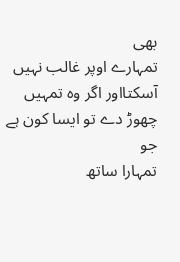بھی
تمہارے اوپر غالب نہیں آسکتااور اگر وہ تمہیں چھوڑ دے تو ایسا کون ہے جو
تمہارا ساتھ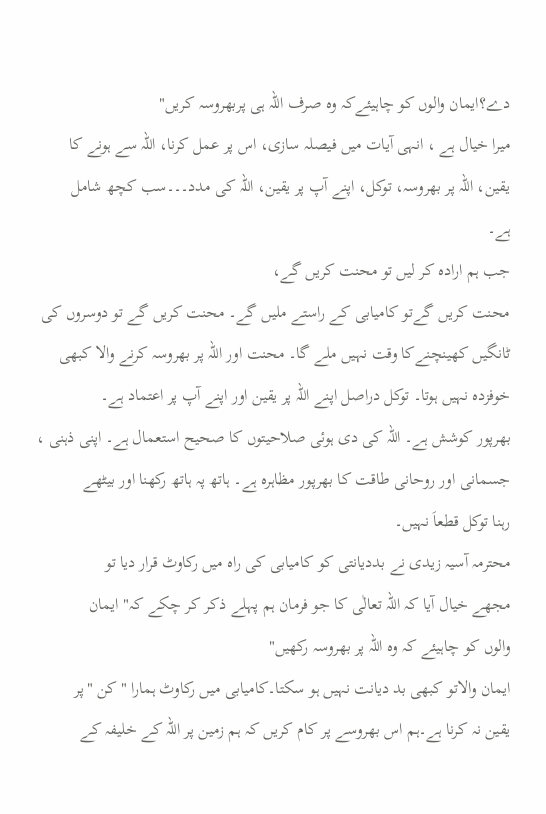دے؟ایمان والوں کو چاہیئےکہ وہ صرف اللہ ہی پربھروسہ کریں"
میرا خیال ہے ، انہی آیات میں فیصلہ سازی، اس پر عمل کرنا، اللہ سے ہونے کا
یقین، اللہ پر بھروسہ، توکل، اپنے آپ پر یقین، اللہ کی مدد۔۔۔سب کچھ شامل
ہے۔
جب ہم ارادہ کر لیں تو محنت کریں گے،
محنت کریں گےتو کامیابی کے راستے ملیں گے۔ محنت کریں گے تو دوسروں کی
ٹانگیں کھینچنےکا وقت نہیں ملے گا۔ محنت اور اللہ پر بھروسہ کرنے والا کبھی
خوفزدہ نہیں ہوتا۔ توکل دراصل اپنے اللہ پر یقین اور اپنے آپ پر اعتماد ہے۔
بھرپور کوشش ہے۔ اللہ کی دی ہوئی صلاحیتوں کا صحیح استعمال ہے۔ اپنی ذہنی ،
جسمانی اور روحانی طاقت کا بھرپور مظاہرہ ہے۔ ہاتھ پہ ہاتھ رکھنا اور بیٹھے
رہنا توکل قطعاَ نہیں۔
محترمہ آسیہ زیدی نے بددیانتی کو کامیابی کی راہ میں رکاوٹ قرار دیا تو
مجھے خیال آیا کہ اللہ تعالٰی کا جو فرمان ہم پہلے ذکر کر چکے کہ" ایمان
والوں کو چاہیئے کہ وہ اللہ پر بھروسہ رکھیں"
ایمان والاتو کبھی بد دیانت نہیں ہو سکتا۔کامیابی میں رکاوٹ ہمارا "کن "پر
یقین نہ کرنا ہے۔ہم اس بھروسے پر کام کریں کہ ہم زمین پر اللہ کے خلیفہ کے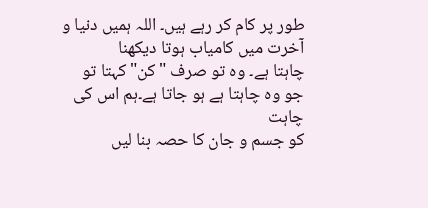طور پر کام کر رہے ہیں۔ اللہ ہمیں دنیا و آخرت میں کامیاب ہوتا دیکھنا
چاہتا ہے۔ وہ تو صرف "کن" کہتا تو جو وہ چاہتا ہے ہو جاتا ہے۔ہم اس کی چاہت
کو جسم و جان کا حصہ بنا لیں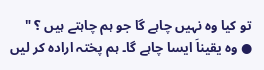تو کیا وہ نہیں چاہے گا جو ہم چاہتے ہیں ؟ "
● وہ یقیناَ ایسا چاہے گا۔ ہم پختہ ارادہ کر لیں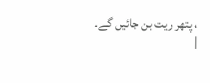، پتھر ریت بن جائیں گے۔
|